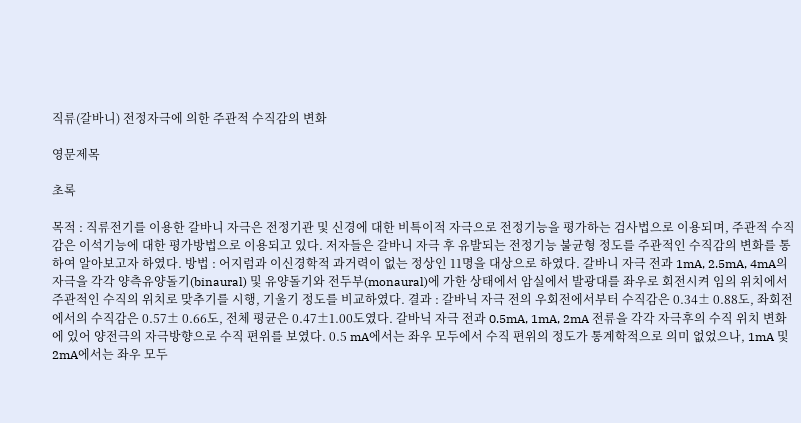직류(갈바니) 전정자극에 의한 주관적 수직감의 변화

영문제목

초록

목적 : 직류전기를 이용한 갈바니 자극은 전정기관 및 신경에 대한 비특이적 자극으로 전정기능을 평가하는 검사법으로 이용되며, 주관적 수직감은 이석기능에 대한 평가방법으로 이용되고 있다. 저자들은 갈바니 자극 후 유발되는 전정기능 불균형 정도를 주관적인 수직감의 변화를 통하여 알아보고자 하였다. 방법 : 어지럼과 이신경학적 과거력이 없는 정상인 11명을 대상으로 하였다. 갈바니 자극 전과 1mA, 2.5mA, 4mA의 자극을 각각 양측유양돌기(binaural) 및 유양돌기와 전두부(monaural)에 가한 상태에서 암실에서 발광대를 좌우로 회전시켜 임의 위치에서 주관적인 수직의 위치로 맞추기를 시행, 기울기 정도를 비교하였다. 결과 : 갈바닉 자극 전의 우회전에서부터 수직감은 0.34± 0.88도, 좌회전에서의 수직감은 0.57± 0.66도, 전체 평균은 0.47±1.00도였다. 갈바닉 자극 전과 0.5mA, 1mA, 2mA 전류을 각각 자극후의 수직 위치 변화에 있어 양전극의 자극방향으로 수직 편위를 보였다. 0.5 mA에서는 좌우 모두에서 수직 편위의 정도가 통계학적으로 의미 없었으나, 1mA 및 2mA에서는 좌우 모두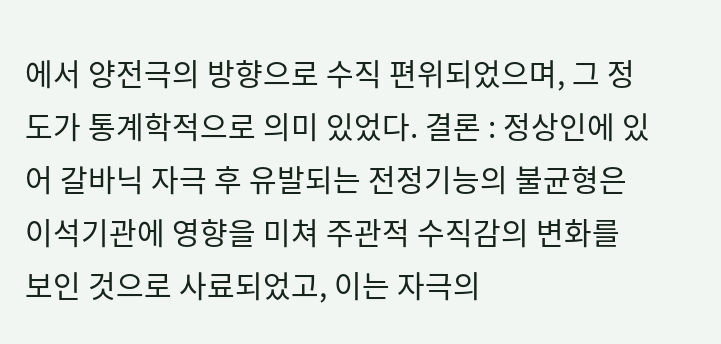에서 양전극의 방향으로 수직 편위되었으며, 그 정도가 통계학적으로 의미 있었다. 결론 : 정상인에 있어 갈바닉 자극 후 유발되는 전정기능의 불균형은 이석기관에 영향을 미쳐 주관적 수직감의 변화를 보인 것으로 사료되었고, 이는 자극의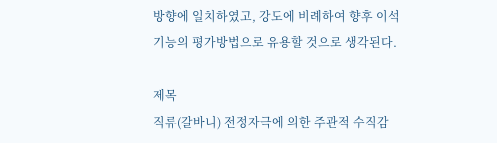방향에 일치하였고, 강도에 비례하여 향후 이석기능의 평가방법으로 유용할 것으로 생각된다.

제목
직류(갈바니) 전정자극에 의한 주관적 수직감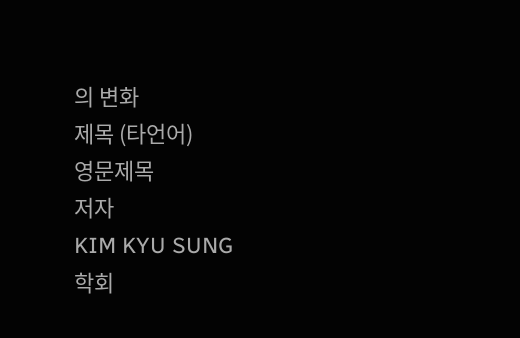의 변화
제목 (타언어)
영문제목
저자
KIM KYU SUNG
학회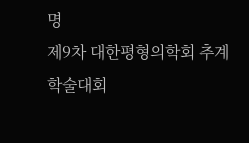명
제9차 대한평형의학회 추계학술대회